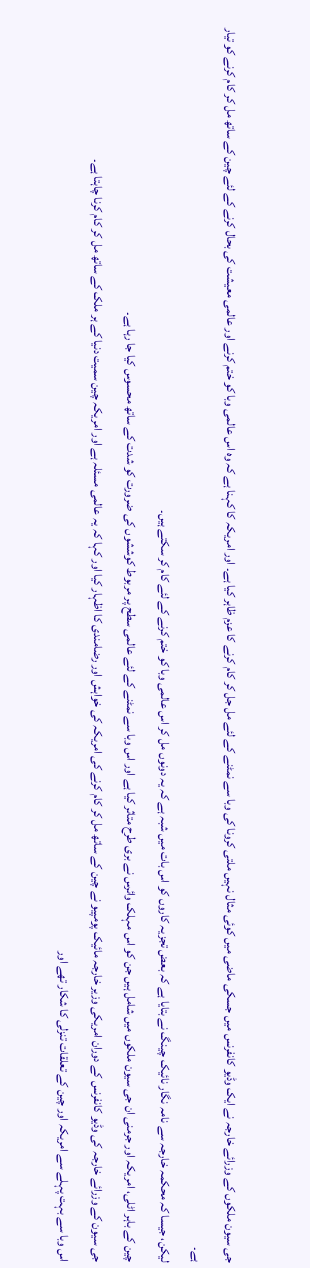جی سیون ملکوں کے وزرائے خارجہ نے ایک وڈیو کانفرنس میں جسکی ماضی میں کوئی مثال نہیں ملتی کرونا کی وبا سے نمٹنے کے لئے مل جل کر کام کرنے کا عزم ظاہر کیا ہے۔ اور امریکہ کا کہنا ہے کہ وہ اس عالمی وبا کو ختم کرنے اور عالمی معیشت کی بحال کرنے کے لئے چین کے ساتھ مل کر کام کرنے کو تیار ہے۔
لیکن، جیسا کہ محکمہ خارجہ سے نامہ نگار نائیک چینگ نے بتایا ہے کہ بعض تجزیہ کاروں کو اس بات میں شبہ ہے کہ یہ دونوں مل کر اس عالمی وبا کو ختم کرنے کے لئے کام کر سکتے ہیں۔
چین کے باہر اٹلی، امریکہ اور جرمنی ان جی سیون ملکوں میں شامل ہیں جن کو اس مہلک وائرس نے بری طرح متاثر کیا ہے اور اس وبا سے نمٹنے کے لئے عالمی سطح پر مربوط کوششوں کی ضرورت کو شدت کے ساتھ محسوس کیا جا رہا ہے۔
جی سیون کے وزرائے خارجہ کی وڈیو کانفرنس کے دوران امریکی وزیر خارجہ مائیک پومپیو نے چین کے ساتھ مل کر کام کرنے کی امریکہ کی خواہش اور رضامندی کا اظہار کیا اور کہا کہ یہ عالمی مسئلہ ہے اور امریکہ چین سمیت دنیا کے ہر ملک کے ساتھ مل کر کام کرنا چاہتا ہے۔
اس وبا سے بہت پہلے سے امریکہ اور چین کے تعلقات تنزلی کا شکار تھے اور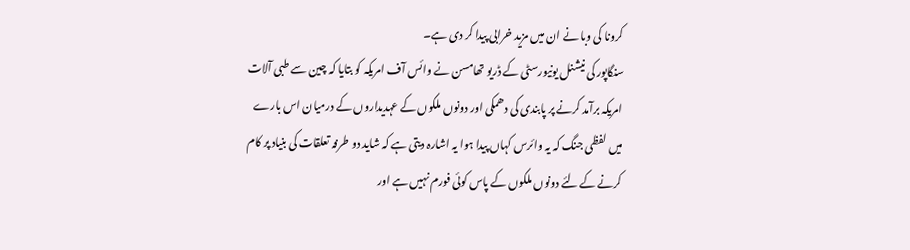کرونا کی وبا نے ان میں مزید خرابی پیدا کر دی ہے۔
سنگاپور کی نیشنل یونیورسٹی کے ڈریو تھامسن نے وائس آف امریکہ کو بتایا کہ چین سے طبی آلات امریکہ برآمد کرنے پر پابندی کی دھمکی اور دونوں ملکوں کے عہدیداروں کے درمیان اس بارے میں لفظی جنگ کہ یہ وائرس کہاں پیدا ہوا یہ اشارہ دیتی ہے کہ شاید دو طرفہ تعلقات کی بنیاد پر کام کرنے کے لئے دونوں ملکوں کے پاس کوئی فورم نہیں ہے اور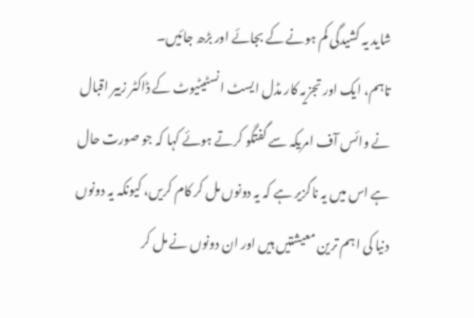شاید یہ کشیدگی کم ہونے کے بجائے اور بڑھ جائیں۔
تاہم، ایک اور تجزیہ کار مڈل ایسٹ انسٹیٹیوٹ کے ڈاکٹر زبیر اقبال نے وائس آف امریکہ سے گفتگو کرتے ہوئے کہا کہ جو صورت حال ہے اس میں یہ ناگزیر ہے کہ یہ دونوں مل کر کام کریں، کیونکہ یہ دونوں دنیا کی اہم ترین معیشتیں ہیں اور ان دونوں نے مل کر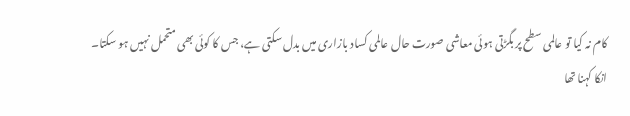کام نہ کیا تو عالمی سطح پر بگڑتی ہوئی معاشی صورت حال عالمی کساد بازاری میں بدل سکتی ہے، جس کا کوئی بھی متحمل نہیں ہو سکتا۔
انکا کہنا تھا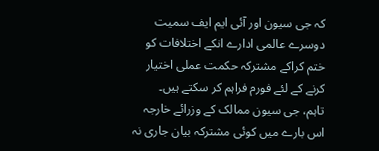کہ جی سیون اور آئی ایم ایف سمیت دوسرے عالمی ادارے انکے اختلافات کو ختم کراکے مشترکہ حکمت عملی اختیار کرنے کے لئے فورم فراہم کر سکتے ہیں۔
تاہم، جی سیون ممالک کے وزرائے خارجہ اس بارے میں کوئی مشترکہ بیان جاری نہ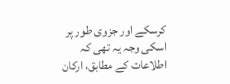کرسکے اور جزوی طور پر اسکی وجہ یہ تھی کہ اطلاعات کے مطابق، ارکان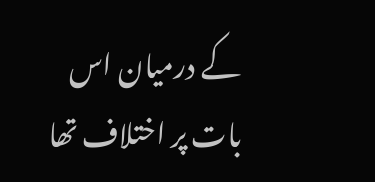کے درمیان اس بات پر اختلاف تھا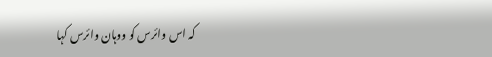کہ اس وائرس کو ووہان وائرس کہا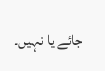جائے یا نہیں۔